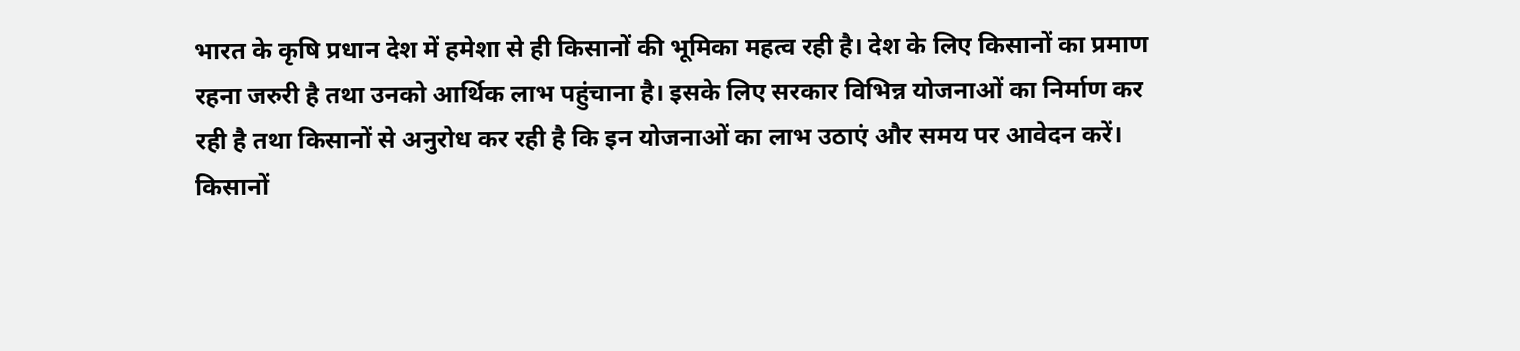भारत के कृषि प्रधान देश में हमेशा से ही किसानों की भूमिका महत्व रही है। देश के लिए किसानों का प्रमाण रहना जरुरी है तथा उनको आर्थिक लाभ पहुंचाना है। इसके लिए सरकार विभिन्न योजनाओं का निर्माण कर रही है तथा किसानों से अनुरोध कर रही है कि इन योजनाओं का लाभ उठाएं और समय पर आवेदन करें।
किसानों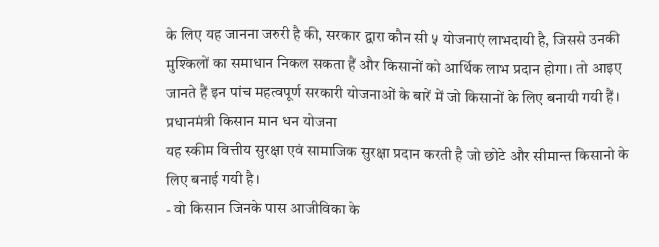के लिए यह जानना जरुरी है की, सरकार द्वारा कौन सी ५ योजनाएं लाभदायी है, जिससे उनकी मुश्किलों का समाधान निकल सकता हैं और किसानों को आर्थिक लाभ प्रदान होगा। तो आइए जानते हैं इन पांच महत्वपूर्ण सरकारी योजनाओं के बारें में जो किसानों के लिए बनायी गयी हैं।
प्रधानमंत्री किसान मान धन योजना
यह स्कीम वित्तीय सुरक्षा एवं सामाजिक सुरक्षा प्रदान करती है जो छोटे और सीमान्त किसानो के लिए बनाई गयी है।
- वो किसान जिनके पास आजीविका के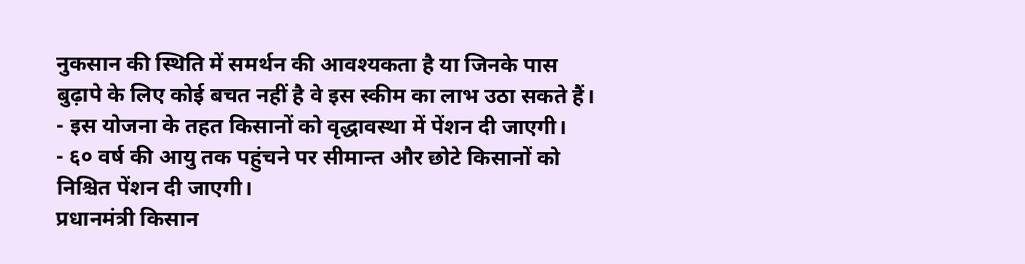नुकसान की स्थिति में समर्थन की आवश्यकता है या जिनके पास बुढ़ापे के लिए कोई बचत नहीं है वे इस स्कीम का लाभ उठा सकते हैं।
- इस योजना के तहत किसानों को वृद्धावस्था में पेंशन दी जाएगी।
- ६० वर्ष की आयु तक पहुंचने पर सीमान्त और छोटे किसानों को निश्चित पेंशन दी जाएगी।
प्रधानमंत्री किसान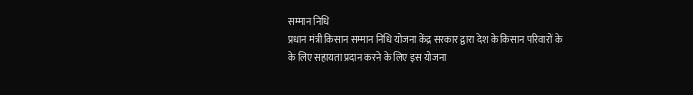सम्मान निधि
प्रधान मंत्री किसान सम्मान निधि योजना केंद्र सरकार द्वारा देश के किसान परिवारों के के लिए सहायता प्रदान करने के लिए इस योजना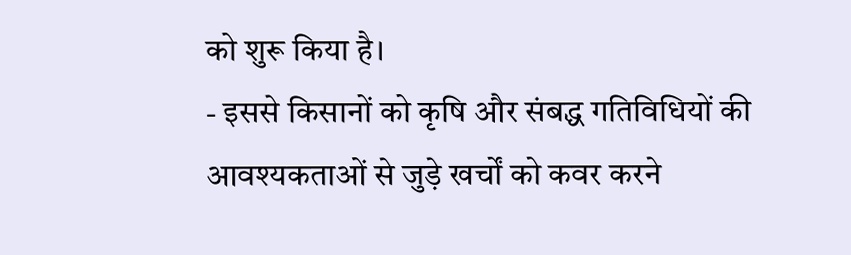को शुरू किया है।
- इससे किसानों को कृषि और संबद्ध गतिविधियों की आवश्यकताओं से जुड़े खर्चों को कवर करने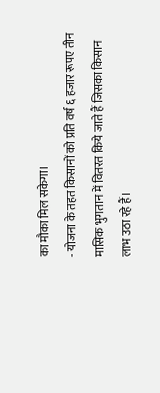का मौका मिल सकेगा।
- योजना के तहत किसानों को प्रति वर्ष ६ हजार रूपए तीन मासिक भुगतान में वितरत किये जाते हैं जिसका किसान लाभ उठा रहे हैं।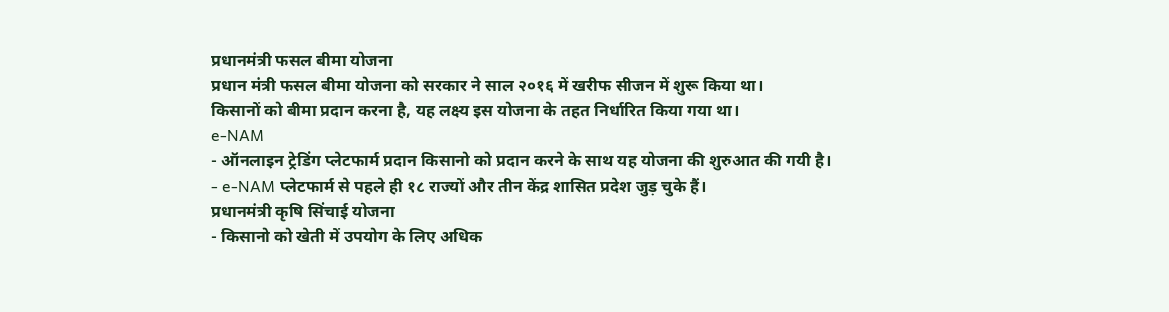प्रधानमंत्री फसल बीमा योजना
प्रधान मंत्री फसल बीमा योजना को सरकार ने साल २०१६ में खरीफ सीजन में शुरू किया था।
किसानों को बीमा प्रदान करना है, यह लक्ष्य इस योजना के तहत निर्धारित किया गया था।
e-NAM
- ऑनलाइन ट्रेडिंग प्लेटफार्म प्रदान किसानो को प्रदान करने के साथ यह योजना की शुरुआत की गयी है।
- e-NAM प्लेटफार्म से पहले ही १८ राज्यों और तीन केंद्र शासित प्रदेश जुड़ चुके हैं।
प्रधानमंत्री कृषि सिंचाई योजना
- किसानो को खेती में उपयोग के लिए अधिक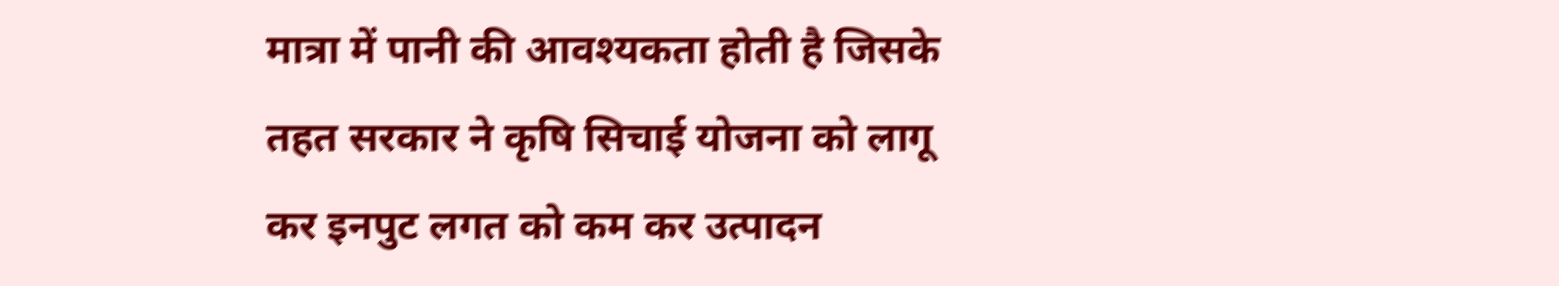मात्रा में पानी की आवश्यकता होती है जिसके तहत सरकार ने कृषि सिचाई योजना को लागू कर इनपुट लगत को कम कर उत्पादन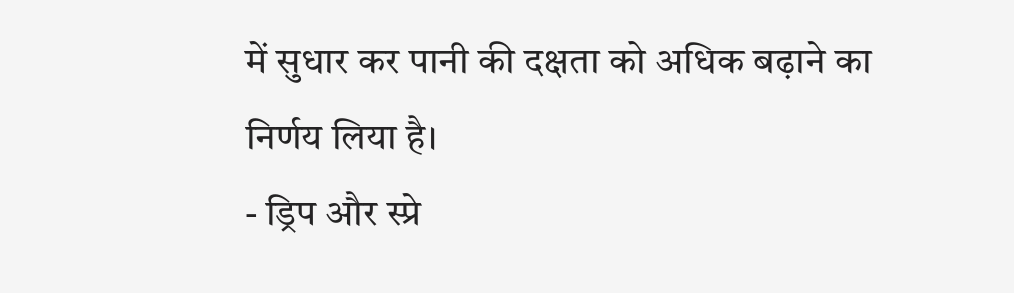में सुधार कर पानी की दक्षता को अधिक बढ़ाने का निर्णय लिया है।
- ड्रिप और स्प्रे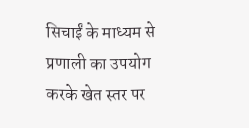सिचाईं के माध्यम से प्रणाली का उपयोग करके खेत स्तर पर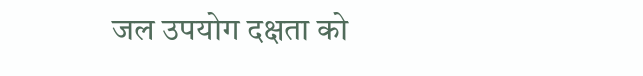जल उपयोग दक्षता को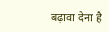बढ़ावा देना है